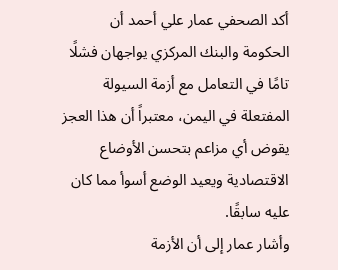أكد الصحفي عمار علي أحمد أن الحكومة والبنك المركزي يواجهان فشلًا تامًا في التعامل مع أزمة السيولة المفتعلة في اليمن، معتبراً أن هذا العجز يقوض أي مزاعم بتحسن الأوضاع الاقتصادية ويعيد الوضع أسوأ مما كان عليه سابقًا.
وأشار عمار إلى أن الأزمة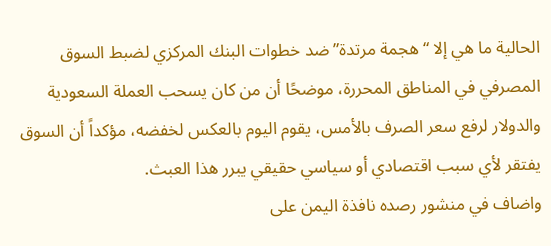الحالية ما هي إلا “هجمة مرتدة” ضد خطوات البنك المركزي لضبط السوق المصرفي في المناطق المحررة، موضحًا أن من كان يسحب العملة السعودية والدولار لرفع سعر الصرف بالأمس، يقوم اليوم بالعكس لخفضه، مؤكداً أن السوق يفتقر لأي سبب اقتصادي أو سياسي حقيقي يبرر هذا العبث.
واضاف في منشور رصده نافذة اليمن على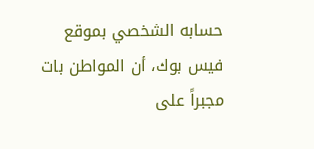حسابه الشخصي بموقع فيس بوك، أن المواطن بات مجبراً على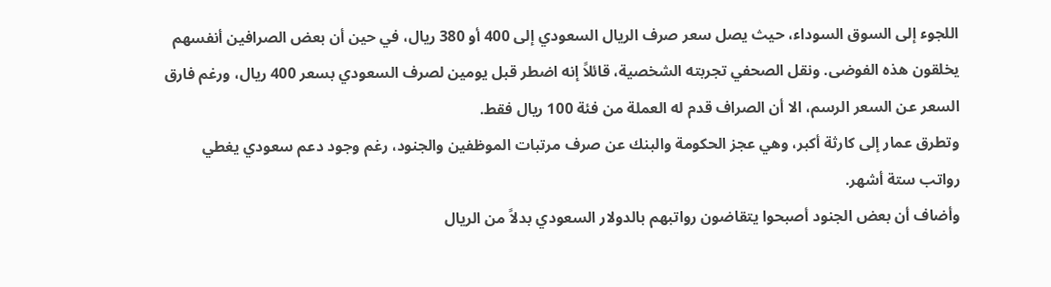اللجوء إلى السوق السوداء، حيث يصل سعر صرف الريال السعودي إلى 400 أو 380 ريال، في حين أن بعض الصرافين أنفسهم يخلقون هذه الفوضى. ونقل الصحفي تجربته الشخصية، قائلاً إنه اضطر قبل يومين لصرف السعودي بسعر 400 ريال، ورغم فارق السعر عن السعر الرسم، الا أن الصراف قدم له العملة من فئة 100 ريال فقط.
وتطرق عمار إلى كارثة أكبر، وهي عجز الحكومة والبنك عن صرف مرتبات الموظفين والجنود، رغم وجود دعم سعودي يغطي رواتب ستة أشهر.
وأضاف أن بعض الجنود أصبحوا يتقاضون رواتبهم بالدولار السعودي بدلاً من الريال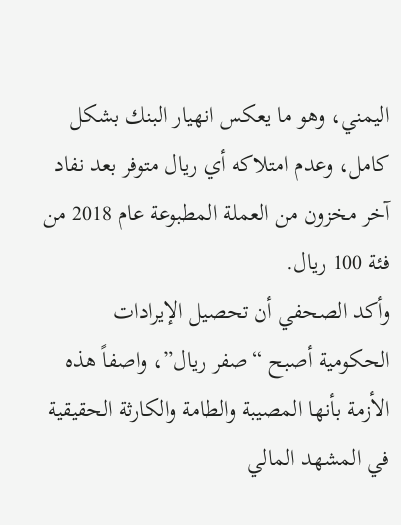اليمني، وهو ما يعكس انهيار البنك بشكل كامل، وعدم امتلاكه أي ريال متوفر بعد نفاد آخر مخزون من العملة المطبوعة عام 2018 من فئة 100 ريال.
وأكد الصحفي أن تحصيل الإيرادات الحكومية أصبح “صفر ريال”، واصفاً هذه الأزمة بأنها المصيبة والطامة والكارثة الحقيقية في المشهد المالي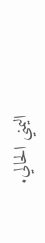اليمني الحالي.